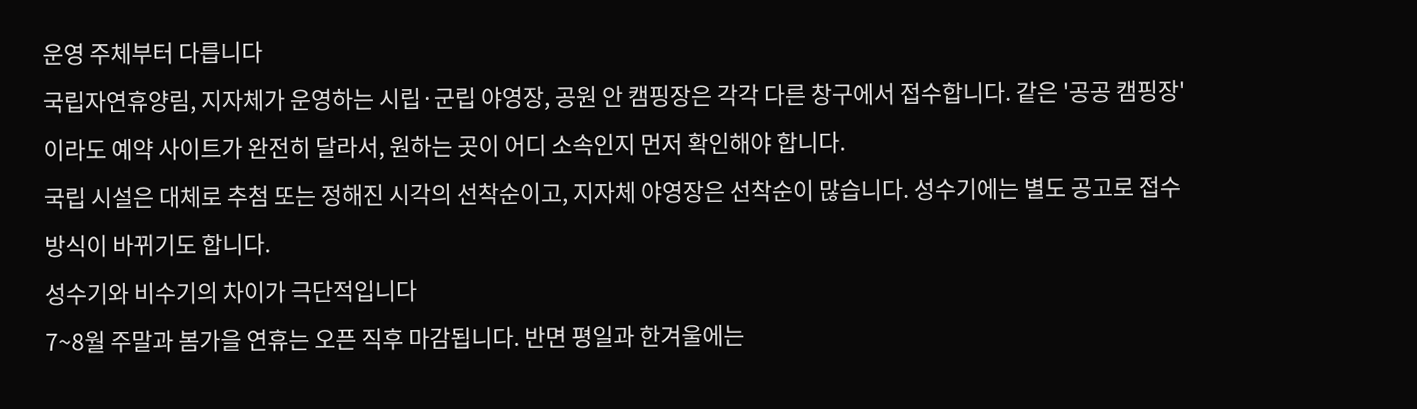운영 주체부터 다릅니다
국립자연휴양림, 지자체가 운영하는 시립·군립 야영장, 공원 안 캠핑장은 각각 다른 창구에서 접수합니다. 같은 '공공 캠핑장'이라도 예약 사이트가 완전히 달라서, 원하는 곳이 어디 소속인지 먼저 확인해야 합니다.
국립 시설은 대체로 추첨 또는 정해진 시각의 선착순이고, 지자체 야영장은 선착순이 많습니다. 성수기에는 별도 공고로 접수 방식이 바뀌기도 합니다.
성수기와 비수기의 차이가 극단적입니다
7~8월 주말과 봄가을 연휴는 오픈 직후 마감됩니다. 반면 평일과 한겨울에는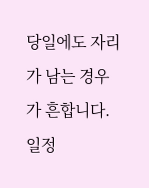당일에도 자리가 남는 경우가 흔합니다. 일정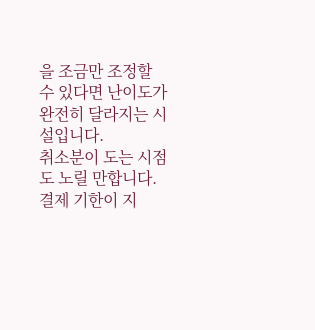을 조금만 조정할 수 있다면 난이도가 완전히 달라지는 시설입니다.
취소분이 도는 시점도 노릴 만합니다. 결제 기한이 지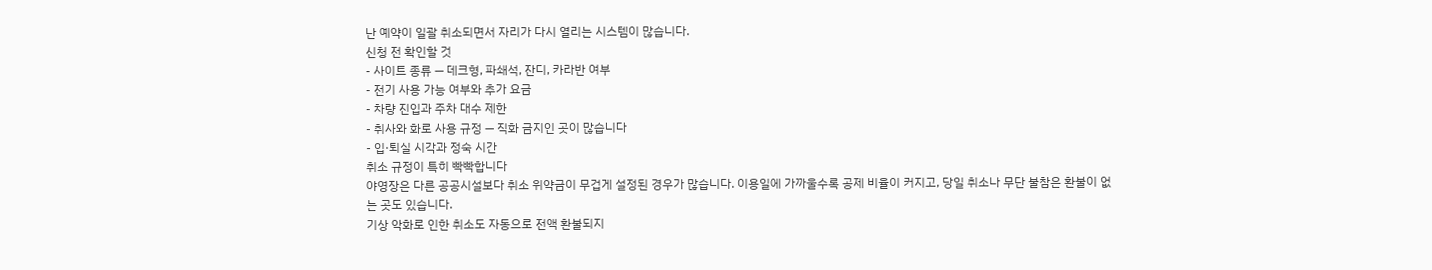난 예약이 일괄 취소되면서 자리가 다시 열리는 시스템이 많습니다.
신청 전 확인할 것
- 사이트 종류 — 데크형, 파쇄석, 잔디, 카라반 여부
- 전기 사용 가능 여부와 추가 요금
- 차량 진입과 주차 대수 제한
- 취사와 화로 사용 규정 — 직화 금지인 곳이 많습니다
- 입·퇴실 시각과 정숙 시간
취소 규정이 특히 빡빡합니다
야영장은 다른 공공시설보다 취소 위약금이 무겁게 설정된 경우가 많습니다. 이용일에 가까울수록 공제 비율이 커지고, 당일 취소나 무단 불참은 환불이 없는 곳도 있습니다.
기상 악화로 인한 취소도 자동으로 전액 환불되지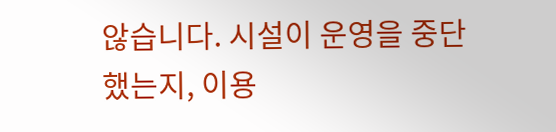않습니다. 시설이 운영을 중단했는지, 이용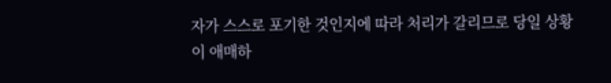자가 스스로 포기한 것인지에 따라 처리가 갈리므로 당일 상황이 애매하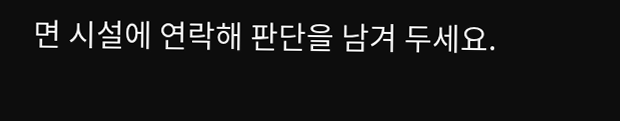면 시설에 연락해 판단을 남겨 두세요.